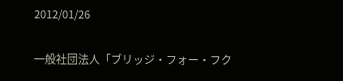2012/01/26

一般社団法人「ブリッジ・フォー・フク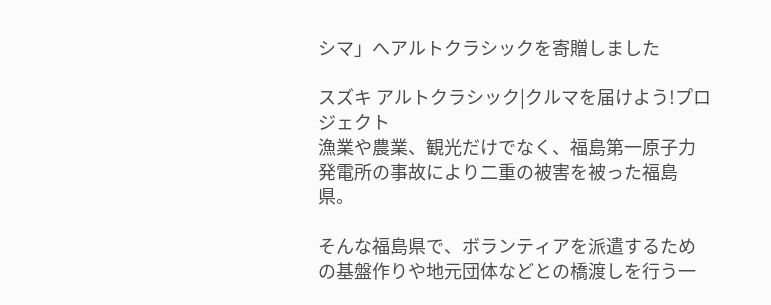シマ」へアルトクラシックを寄贈しました

スズキ アルトクラシック|クルマを届けよう!プロジェクト
漁業や農業、観光だけでなく、福島第一原子力発電所の事故により二重の被害を被った福島県。

そんな福島県で、ボランティアを派遣するための基盤作りや地元団体などとの橋渡しを行う一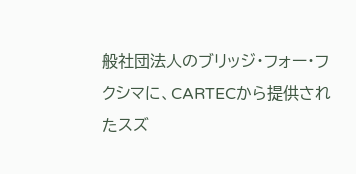般社団法人のブリッジ・フォー・フクシマに、CARTECから提供されたスズ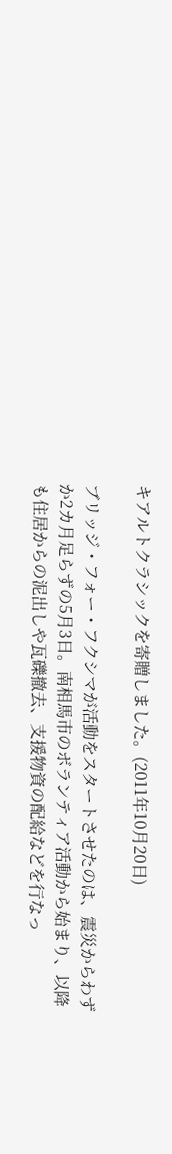キアルトクラシックを寄贈しました。(2011年10月20日)

ブリッジ・フォー・フクシマが活動をスタートさせたのは、震災からわずか2カ月足らずの5月3日。南相馬市のボランティア活動から始まり、以降も住居からの泥出しや瓦礫撤去、支援物資の配給などを行なっ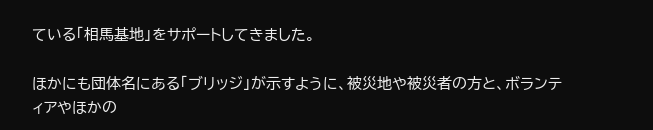ている「相馬基地」をサポートしてきました。

ほかにも団体名にある「ブリッジ」が示すように、被災地や被災者の方と、ボランティアやほかの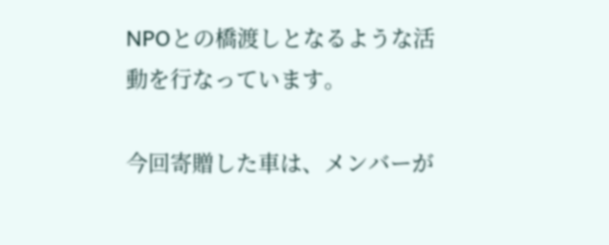NPOとの橋渡しとなるような活動を行なっています。

今回寄贈した車は、メンバーが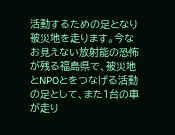活動するための足となり被災地を走ります。今なお見えない放射能の恐怖が残る福島県で、被災地とNPOとをつなげる活動の足として、また1台の車が走り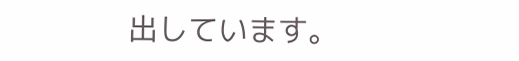出しています。